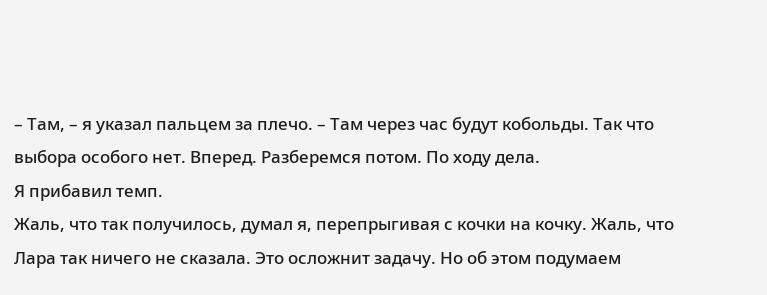– Там, – я указал пальцем за плечо. – Там через час будут кобольды. Так что выбора особого нет. Вперед. Разберемся потом. По ходу дела.
Я прибавил темп.
Жаль, что так получилось, думал я, перепрыгивая с кочки на кочку. Жаль, что Лара так ничего не сказала. Это осложнит задачу. Но об этом подумаем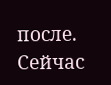после. Сейчас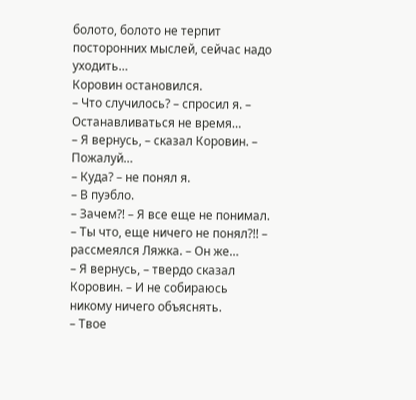болото, болото не терпит посторонних мыслей, сейчас надо уходить…
Коровин остановился.
– Что случилось? – спросил я. – Останавливаться не время…
– Я вернусь, – сказал Коровин. – Пожалуй…
– Куда? – не понял я.
– В пуэбло.
– Зачем?! – Я все еще не понимал.
– Ты что, еще ничего не понял?!! – рассмеялся Ляжка. – Он же…
– Я вернусь, – твердо сказал Коровин. – И не собираюсь никому ничего объяснять.
– Твое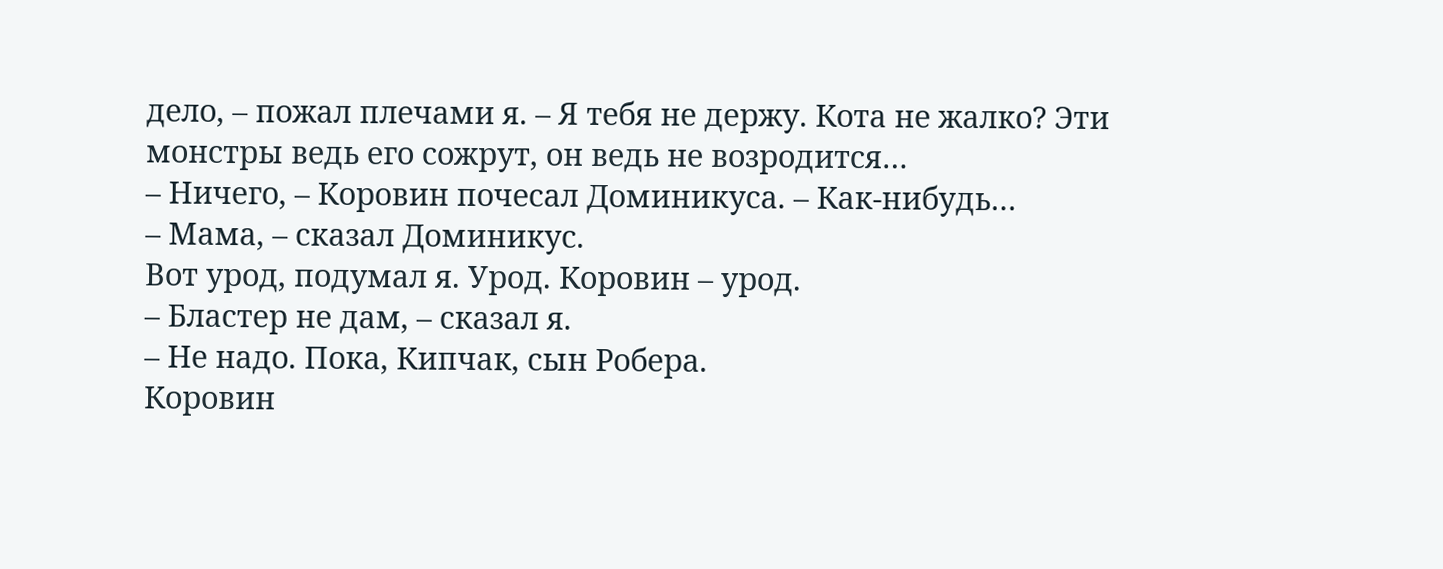дело, – пожал плечами я. – Я тебя не держу. Кота не жалко? Эти монстры ведь его сожрут, он ведь не возродится…
– Ничего, – Коровин почесал Доминикуса. – Как-нибудь…
– Мама, – сказал Доминикус.
Вот урод, подумал я. Урод. Коровин – урод.
– Бластер не дам, – сказал я.
– Не надо. Пока, Кипчак, сын Робера.
Коровин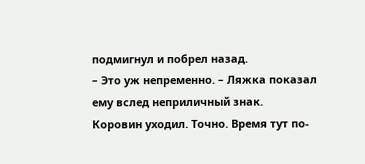подмигнул и побрел назад.
– Это уж непременно. – Ляжка показал ему вслед неприличный знак.
Коровин уходил. Точно. Время тут по-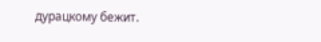дурацкому бежит.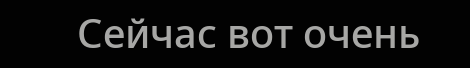Сейчас вот очень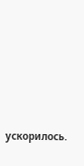ускорилось.